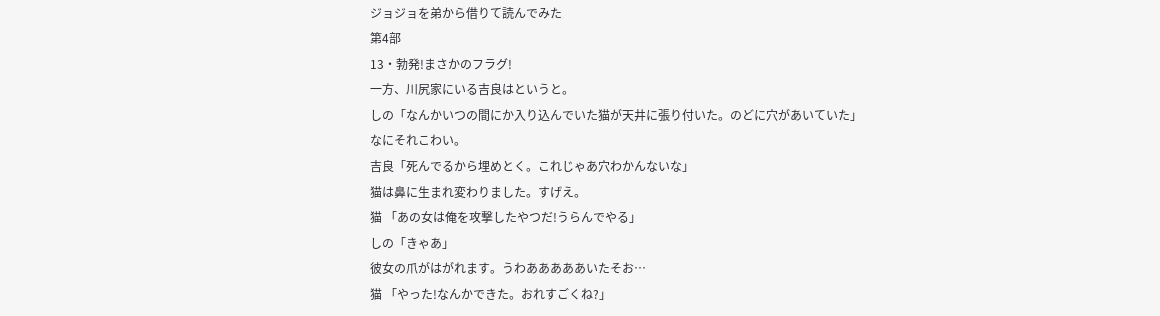ジョジョを弟から借りて読んでみた
第4部
13・勃発!まさかのフラグ!
一方、川尻家にいる吉良はというと。
しの「なんかいつの間にか入り込んでいた猫が天井に張り付いた。のどに穴があいていた」
なにそれこわい。
吉良「死んでるから埋めとく。これじゃあ穴わかんないな」
猫は鼻に生まれ変わりました。すげえ。
猫 「あの女は俺を攻撃したやつだ!うらんでやる」
しの「きゃあ」
彼女の爪がはがれます。うわあああああいたそお…
猫 「やった!なんかできた。おれすごくね?」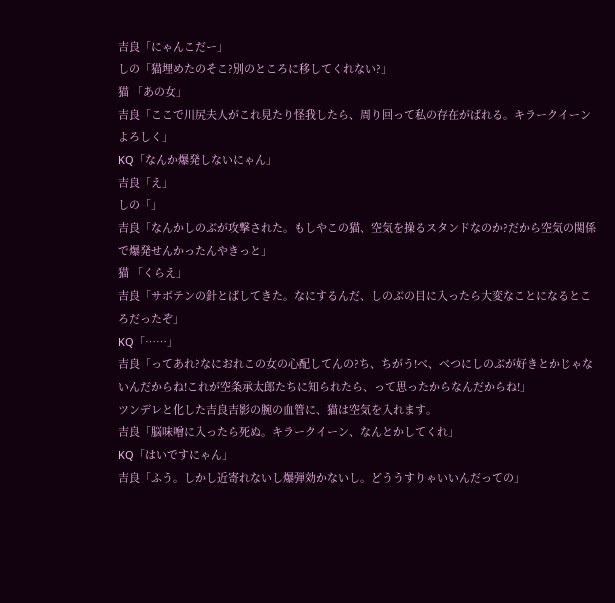吉良「にゃんこだー」
しの「猫埋めたのそこ?別のところに移してくれない?」
猫 「あの女」
吉良「ここで川尻夫人がこれ見たり怪我したら、周り回って私の存在がばれる。キラークイーンよろしく」
KQ「なんか爆発しないにゃん」
吉良「え」
しの「」
吉良「なんかしのぶが攻撃された。もしやこの猫、空気を操るスタンドなのか?だから空気の関係で爆発せんかったんやきっと」
猫 「くらえ」
吉良「サボテンの針とばしてきた。なにするんだ、しのぶの目に入ったら大変なことになるところだったぞ」
KQ「……」
吉良「ってあれ?なにおれこの女の心配してんの?ち、ちがう!べ、べつにしのぶが好きとかじゃないんだからね!これが空条承太郎たちに知られたら、って思ったからなんだからね!」
ツンデレと化した吉良吉影の腕の血管に、猫は空気を入れます。
吉良「脳味噌に入ったら死ぬ。キラークイーン、なんとかしてくれ」
KQ「はいですにゃん」
吉良「ふう。しかし近寄れないし爆弾効かないし。どううすりゃいいんだっての」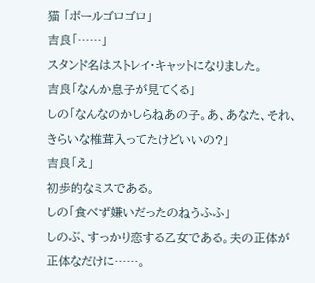猫 「ボールゴロゴロ」
吉良「……」
スタンド名はストレイ・キャットになりました。
吉良「なんか息子が見てくる」
しの「なんなのかしらねあの子。あ、あなた、それ、きらいな椎茸入ってたけどいいの?」
吉良「え」
初歩的なミスである。
しの「食べず嫌いだったのねうふふ」
しのぶ、すっかり恋する乙女である。夫の正体が正体なだけに……。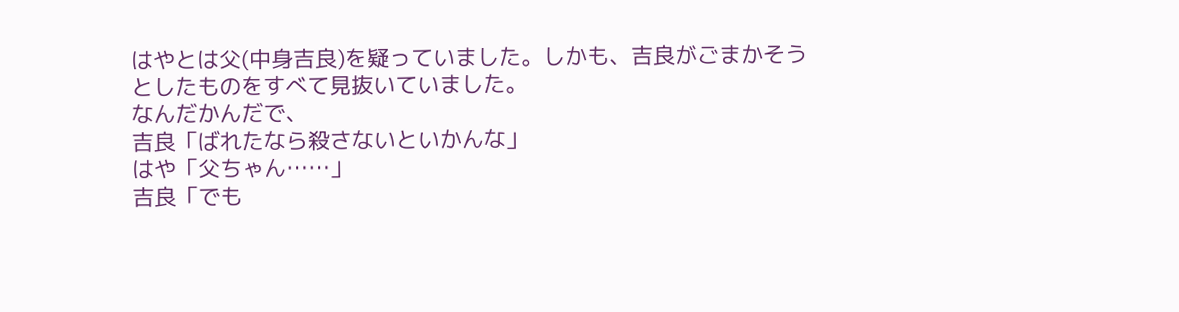はやとは父(中身吉良)を疑っていました。しかも、吉良がごまかそうとしたものをすべて見抜いていました。
なんだかんだで、
吉良「ばれたなら殺さないといかんな」
はや「父ちゃん……」
吉良「でも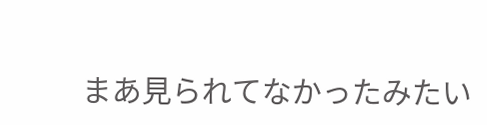まあ見られてなかったみたい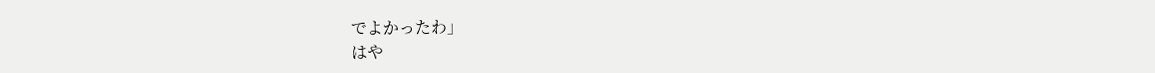でよかったわ」
はや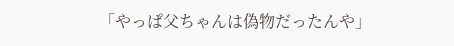「やっぱ父ちゃんは偽物だったんや」